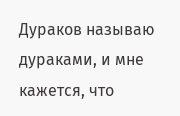Дураков называю дураками, и мне кажется, что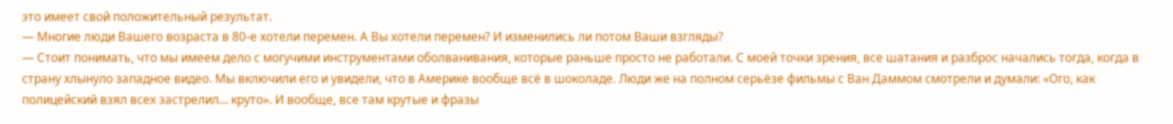это имеет свой положительный результат.
— Многие люди Вашего возраста в 80-е хотели перемен. А Вы хотели перемен? И изменились ли потом Ваши взгляды?
— Стоит понимать, что мы имеем дело с могучими инструментами оболванивания, которые раньше просто не работали. С моей точки зрения, все шатания и разброс начались тогда, когда в страну хлынуло западное видео. Мы включили его и увидели, что в Америке вообще всё в шоколаде. Люди же на полном серьёзе фильмы с Ван Даммом смотрели и думали: «Ого, как полицейский взял всех застрелил… круто». И вообще, все там крутые и фразы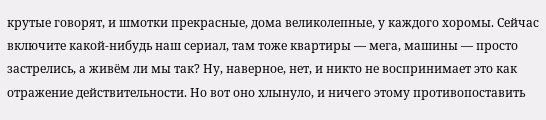крутые говорят, и шмотки прекрасные, дома великолепные, у каждого хоромы. Сейчас включите какой-нибудь наш сериал, там тоже квартиры — мега, машины — просто застрелись, а живём ли мы так? Ну, наверное, нет, и никто не воспринимает это как отражение действительности. Но вот оно хлынуло, и ничего этому противопоставить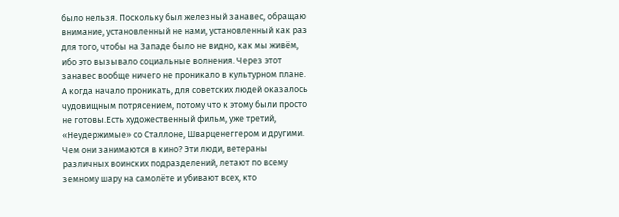было нельзя. Поскольку был железный занавес, обращаю внимание, установленный не нами, установленный как раз для того, чтобы на Западе было не видно, как мы живём, ибо это вызывало социальные волнения. Через этот занавес вообще ничего не проникало в культурном плане. А когда начало проникать, для советских людей оказалось чудовищным потрясением, потому что к этому были просто не готовы.Есть художественный фильм, уже третий, «Неудержимые» со Сталлоне, Шварценеггером и другими. Чем они занимаются в кино? Эти люди, ветераны различных воинских подразделений, летают по всему земному шару на самолёте и убивают всех, кто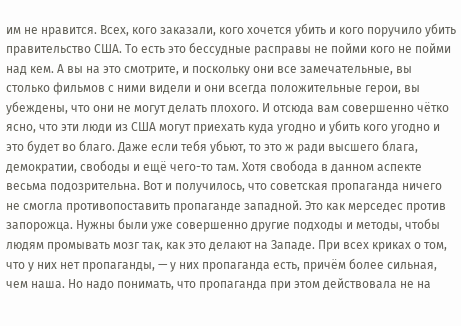им не нравится. Всех, кого заказали, кого хочется убить и кого поручило убить правительство США. То есть это бессудные расправы не пойми кого не пойми над кем. А вы на это смотрите, и поскольку они все замечательные, вы столько фильмов с ними видели и они всегда положительные герои, вы убеждены, что они не могут делать плохого. И отсюда вам совершенно чётко ясно, что эти люди из США могут приехать куда угодно и убить кого угодно и это будет во благо. Даже если тебя убьют, то это ж ради высшего блага, демократии, свободы и ещё чего-то там. Хотя свобода в данном аспекте весьма подозрительна. Вот и получилось, что советская пропаганда ничего не смогла противопоставить пропаганде западной. Это как мерседес против запорожца. Нужны были уже совершенно другие подходы и методы, чтобы людям промывать мозг так, как это делают на Западе. При всех криках о том, что у них нет пропаганды, — у них пропаганда есть, причём более сильная, чем наша. Но надо понимать, что пропаганда при этом действовала не на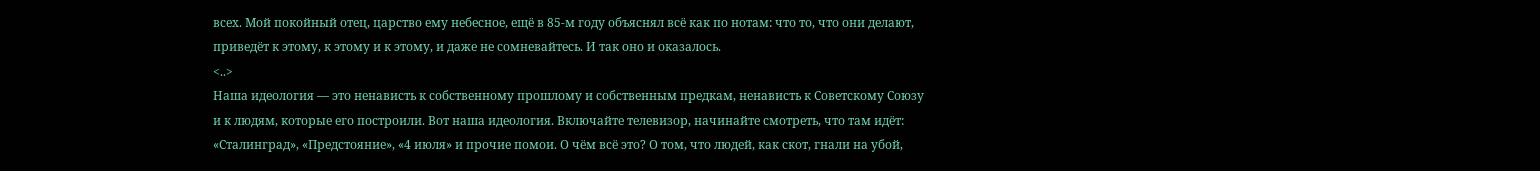всех. Мой покойный отец, царство ему небесное, ещё в 85-м году объяснял всё как по нотам: что то, что они делают, приведёт к этому, к этому и к этому, и даже не сомневайтесь. И так оно и оказалось.
<..>
Наша идеология — это ненависть к собственному прошлому и собственным предкам, ненависть к Советскому Союзу и к людям, которые его построили. Вот наша идеология. Включайте телевизор, начинайте смотреть, что там идёт: «Сталинград», «Предстояние», «4 июля» и прочие помои. О чём всё это? О том, что людей, как скот, гнали на убой,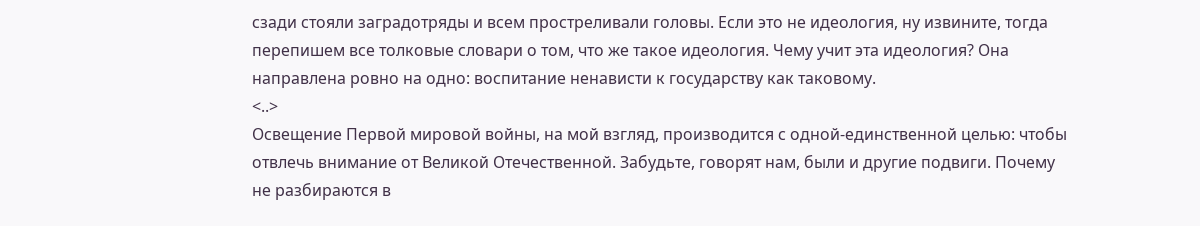сзади стояли заградотряды и всем простреливали головы. Если это не идеология, ну извините, тогда перепишем все толковые словари о том, что же такое идеология. Чему учит эта идеология? Она направлена ровно на одно: воспитание ненависти к государству как таковому.
<..>
Освещение Первой мировой войны, на мой взгляд, производится с одной-единственной целью: чтобы отвлечь внимание от Великой Отечественной. Забудьте, говорят нам, были и другие подвиги. Почему не разбираются в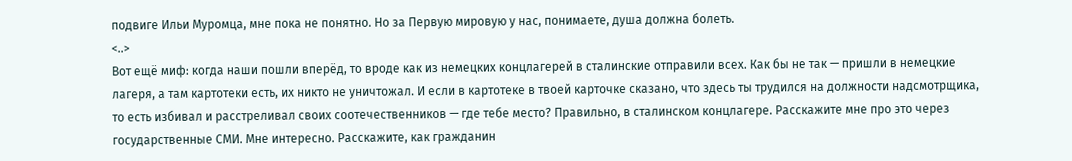подвиге Ильи Муромца, мне пока не понятно. Но за Первую мировую у нас, понимаете, душа должна болеть.
<..>
Вот ещё миф: когда наши пошли вперёд, то вроде как из немецких концлагерей в сталинские отправили всех. Как бы не так — пришли в немецкие лагеря, а там картотеки есть, их никто не уничтожал. И если в картотеке в твоей карточке сказано, что здесь ты трудился на должности надсмотрщика, то есть избивал и расстреливал своих соотечественников — где тебе место? Правильно, в сталинском концлагере. Расскажите мне про это через государственные СМИ. Мне интересно. Расскажите, как гражданин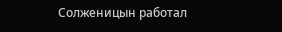Солженицын работал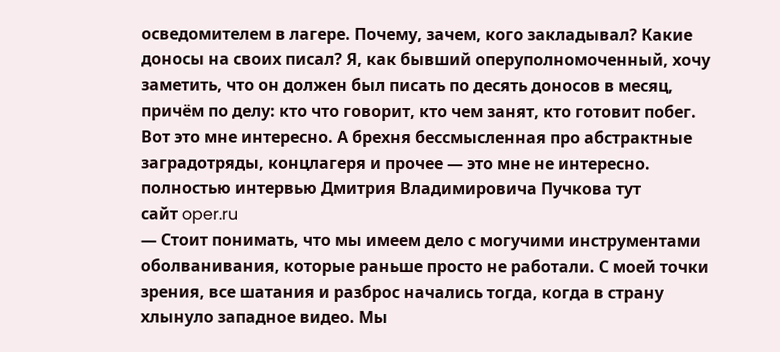осведомителем в лагере. Почему, зачем, кого закладывал? Какие доносы на своих писал? Я, как бывший оперуполномоченный, хочу заметить, что он должен был писать по десять доносов в месяц, причём по делу: кто что говорит, кто чем занят, кто готовит побег. Вот это мне интересно. А брехня бессмысленная про абстрактные заградотряды, концлагеря и прочее — это мне не интересно.
полностью интервью Дмитрия Владимировича Пучкова тут
cайт oper.ru
— Стоит понимать, что мы имеем дело с могучими инструментами оболванивания, которые раньше просто не работали. С моей точки зрения, все шатания и разброс начались тогда, когда в страну хлынуло западное видео. Мы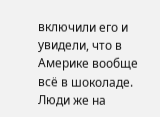включили его и увидели, что в Америке вообще всё в шоколаде. Люди же на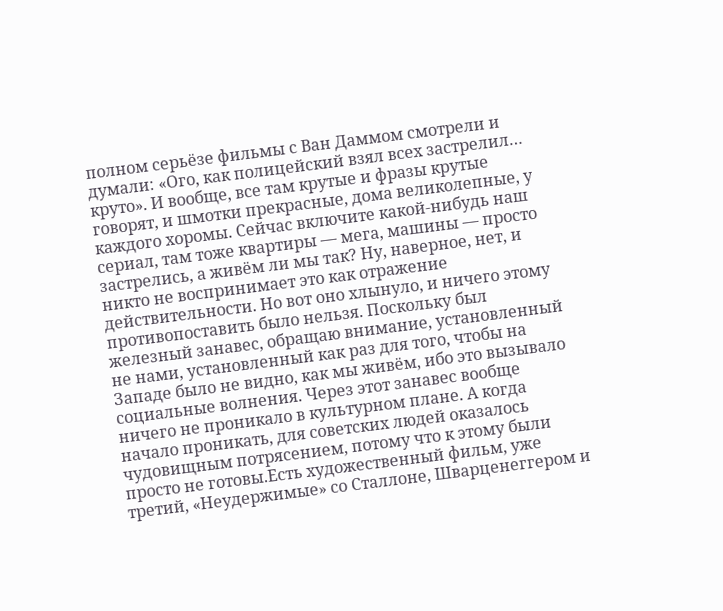полном серьёзе фильмы с Ван Даммом смотрели и думали: «Ого, как полицейский взял всех застрелил… круто». И вообще, все там крутые и фразы крутые говорят, и шмотки прекрасные, дома великолепные, у каждого хоромы. Сейчас включите какой-нибудь наш сериал, там тоже квартиры — мега, машины — просто застрелись, а живём ли мы так? Ну, наверное, нет, и никто не воспринимает это как отражение действительности. Но вот оно хлынуло, и ничего этому противопоставить было нельзя. Поскольку был железный занавес, обращаю внимание, установленный не нами, установленный как раз для того, чтобы на Западе было не видно, как мы живём, ибо это вызывало социальные волнения. Через этот занавес вообще ничего не проникало в культурном плане. А когда начало проникать, для советских людей оказалось чудовищным потрясением, потому что к этому были просто не готовы.Есть художественный фильм, уже третий, «Неудержимые» со Сталлоне, Шварценеггером и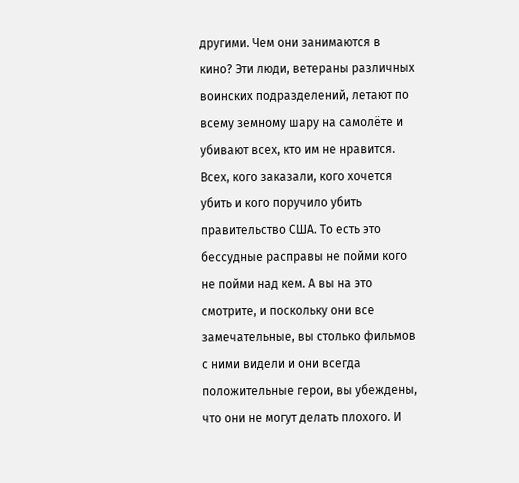другими. Чем они занимаются в кино? Эти люди, ветераны различных воинских подразделений, летают по всему земному шару на самолёте и убивают всех, кто им не нравится. Всех, кого заказали, кого хочется убить и кого поручило убить правительство США. То есть это бессудные расправы не пойми кого не пойми над кем. А вы на это смотрите, и поскольку они все замечательные, вы столько фильмов с ними видели и они всегда положительные герои, вы убеждены, что они не могут делать плохого. И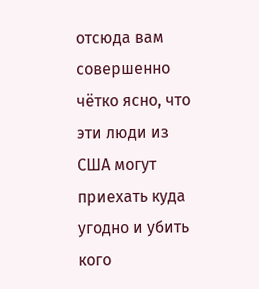отсюда вам совершенно чётко ясно, что эти люди из США могут приехать куда угодно и убить кого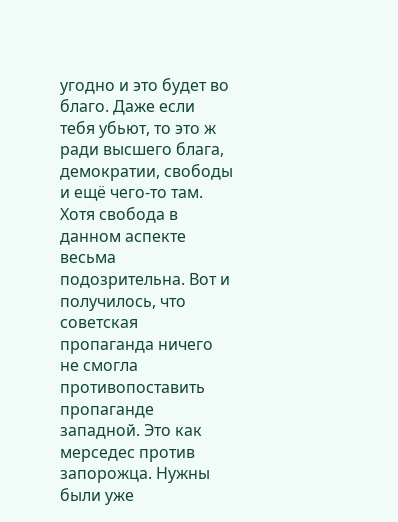угодно и это будет во благо. Даже если тебя убьют, то это ж ради высшего блага, демократии, свободы и ещё чего-то там. Хотя свобода в данном аспекте весьма подозрительна. Вот и получилось, что советская пропаганда ничего не смогла противопоставить пропаганде западной. Это как мерседес против запорожца. Нужны были уже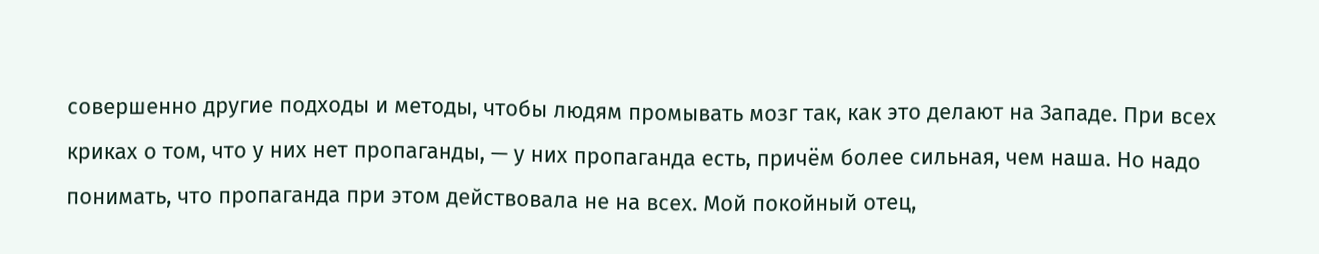совершенно другие подходы и методы, чтобы людям промывать мозг так, как это делают на Западе. При всех криках о том, что у них нет пропаганды, — у них пропаганда есть, причём более сильная, чем наша. Но надо понимать, что пропаганда при этом действовала не на всех. Мой покойный отец,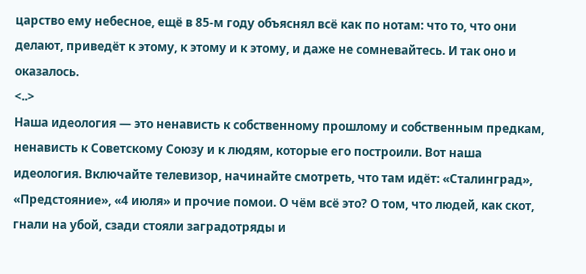царство ему небесное, ещё в 85-м году объяснял всё как по нотам: что то, что они делают, приведёт к этому, к этому и к этому, и даже не сомневайтесь. И так оно и оказалось.
<..>
Наша идеология — это ненависть к собственному прошлому и собственным предкам, ненависть к Советскому Союзу и к людям, которые его построили. Вот наша идеология. Включайте телевизор, начинайте смотреть, что там идёт: «Сталинград», «Предстояние», «4 июля» и прочие помои. О чём всё это? О том, что людей, как скот, гнали на убой, сзади стояли заградотряды и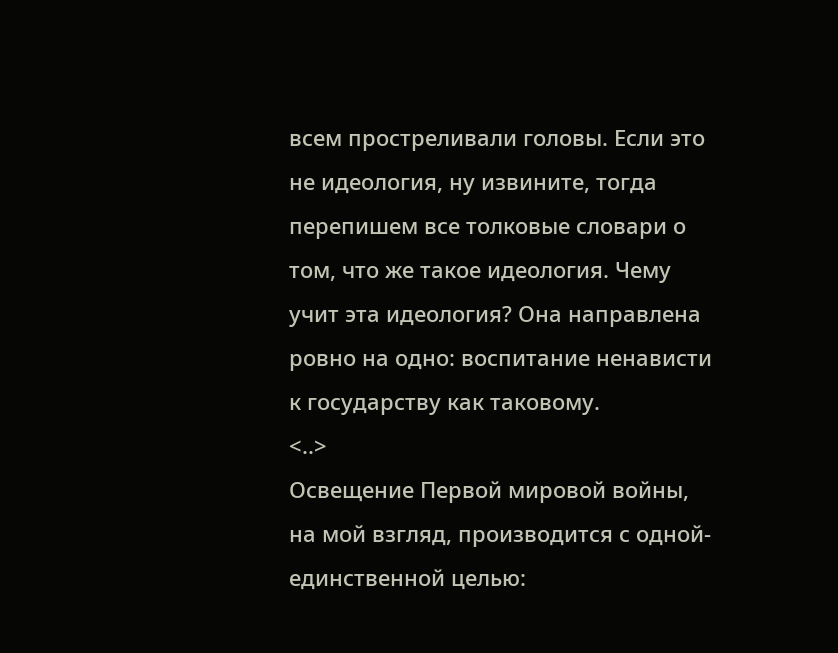всем простреливали головы. Если это не идеология, ну извините, тогда перепишем все толковые словари о том, что же такое идеология. Чему учит эта идеология? Она направлена ровно на одно: воспитание ненависти к государству как таковому.
<..>
Освещение Первой мировой войны, на мой взгляд, производится с одной-единственной целью: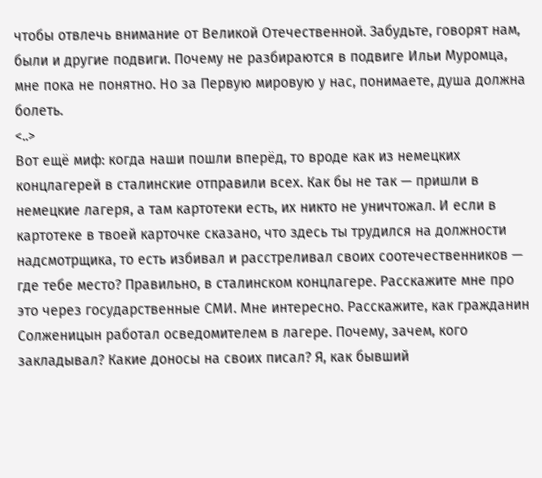чтобы отвлечь внимание от Великой Отечественной. Забудьте, говорят нам, были и другие подвиги. Почему не разбираются в подвиге Ильи Муромца, мне пока не понятно. Но за Первую мировую у нас, понимаете, душа должна болеть.
<..>
Вот ещё миф: когда наши пошли вперёд, то вроде как из немецких концлагерей в сталинские отправили всех. Как бы не так — пришли в немецкие лагеря, а там картотеки есть, их никто не уничтожал. И если в картотеке в твоей карточке сказано, что здесь ты трудился на должности надсмотрщика, то есть избивал и расстреливал своих соотечественников — где тебе место? Правильно, в сталинском концлагере. Расскажите мне про это через государственные СМИ. Мне интересно. Расскажите, как гражданин Солженицын работал осведомителем в лагере. Почему, зачем, кого закладывал? Какие доносы на своих писал? Я, как бывший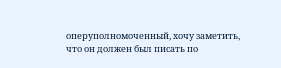оперуполномоченный, хочу заметить, что он должен был писать по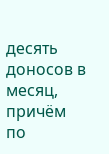десять доносов в месяц, причём по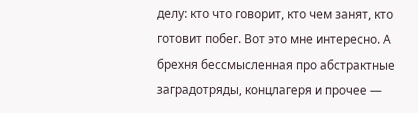делу: кто что говорит, кто чем занят, кто готовит побег. Вот это мне интересно. А брехня бессмысленная про абстрактные заградотряды, концлагеря и прочее —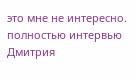это мне не интересно.
полностью интервью Дмитрия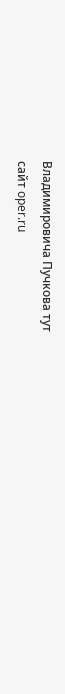Владимировича Пучкова тут
cайт oper.ru